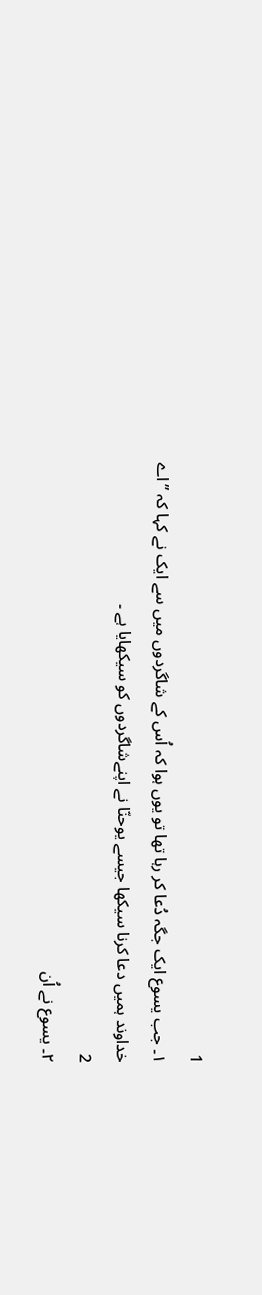1
۱۔ جب یسوع ایک جگہ دُعا کر رہا تھا تو یوں ہوا کہ اُس کے شاگردوں میں سے ایک نے کہا کہ ’’اے خداوند ہمیں دعا کرنا سیکھا جیسے یوحنّا نے اپنےشاگردوں کو سیکھایا ہے ۔
2
۲۔ یسوع نے اُن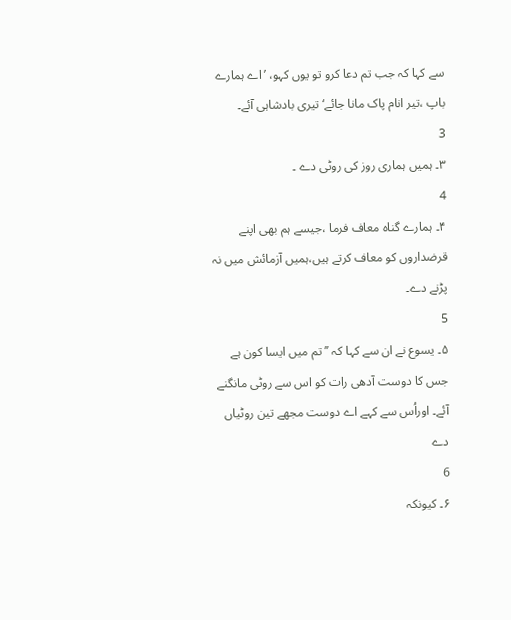سے کہا کہ جب تم دعا کرو تو یوں کہو، ’اے ہمارے باپ ،تیر انام پاک مانا جائے‘ تیری بادشاہی آئے۔
3
۳۔ ہمیں ہماری روز کی روٹی دے ۔
4
۴۔ ہمارے گناہ معاف فرما ،جیسے ہم بھی اپنے قرضداروں کو معاف کرتے ہیں،ہمیں آزمائش میں نہ پڑنے دے۔
5
۵۔ یسوع نے ان سے کہا کہ ’’ تم میں ایسا کون ہے جس کا دوست آدھی رات کو اس سے روٹی مانگنے آئے۔ اوراُس سے کہے اے دوست مجھے تین روٹیاں دے
6
۶۔ کیونکہ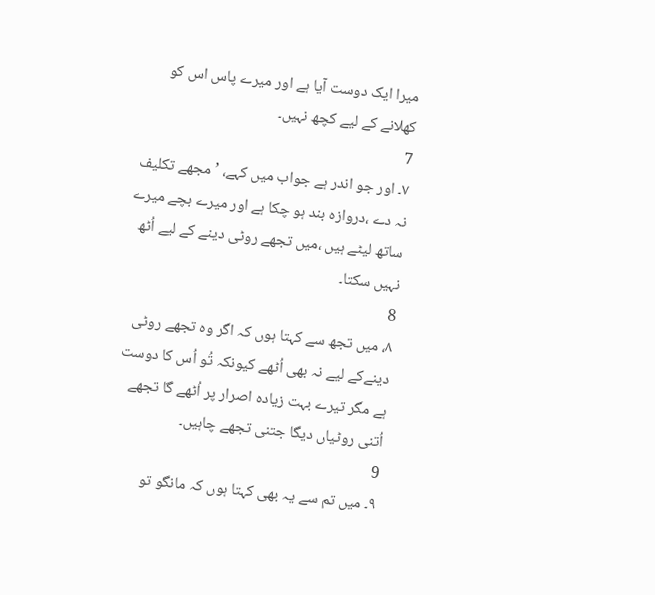میرا ایک دوست آیا ہے اور میرے پاس اس کو کھلانے کے لیے کچھ نہیں۔
7
۷۔ اور جو اندر ہے جواب میں کہے، ’مجھے تکلیف نہ دے ،دروازہ بند ہو چکا ہے اور میرے بچے میرے ساتھ لیٹے ہیں ،میں تجھے روٹی دینے کے لیے اُٹھ نہیں سکتا۔
8
۸، میں تجھ سے کہتا ہوں کہ اگر وہ تجھے روٹی دینےکے لیے نہ بھی اُٹھے کیونکہ تُو اُس کا دوست ہے مگر تیرے بہت زیادہ اصرار پر اُٹھے گا تجھے اُتنی روٹیاں دیگا جتنی تجھے چاہیں۔
9
۹۔ میں تم سے یہ بھی کہتا ہوں کہ مانگو تو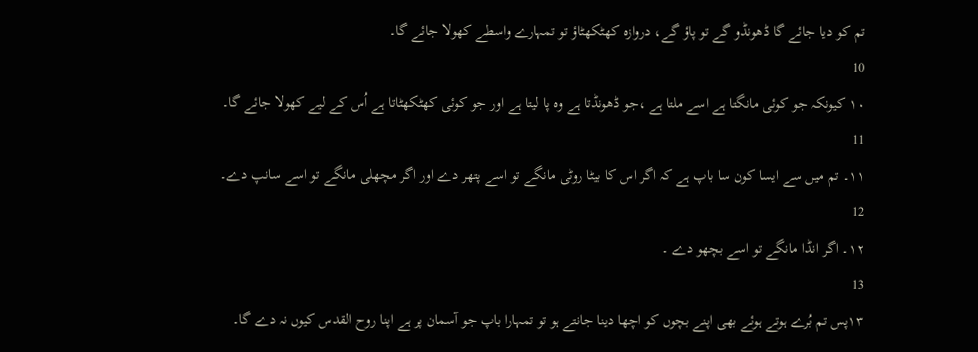تم کو دیا جائے گا ڈھونڈو گے تو پاؤ گے، دروازہ کھٹکھٹاؤ تو تمہارے واسطے کھولا جائے گا۔
10
۱۰ کیونکہ جو کوئی مانگتا ہے اسے ملتا ہے ،جو ڈھونڈتا ہے وہ پا لیتا ہے اور جو کوئی کھٹکھٹاتا ہے اُس کے لیے کھولا جائے گا۔
11
۱۱۔ تم میں سے ایسا کون سا باپ ہے کہ اگر اس کا بیٹا روٹی مانگے تو اسے پتھر دے اور اگر مچھلی مانگے تو اسے سانپ دے۔
12
۱۲۔ اگر انڈا مانگے تو اسے بچھو دے ۔
13
۱۳پس تم بُرے ہوتے ہوئے بھی اپنے بچوں کو اچھا دینا جانتے ہو تو تمہارا باپ جو آسمان پر ہے اپنا روح القدس کیوں نہ دے گا۔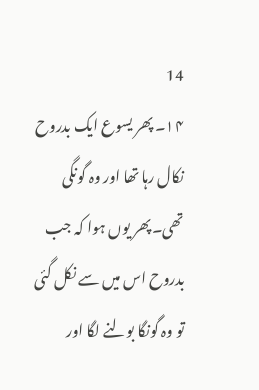14
۱۴۔ پھر یسوع ایک بدروح نکال رہا تھا اور وہ گونگی تھی۔پھر یوں ہوا کہ جب بدروح اس میں سے نکل گئی تو وہ گونگا بولنے لگا اور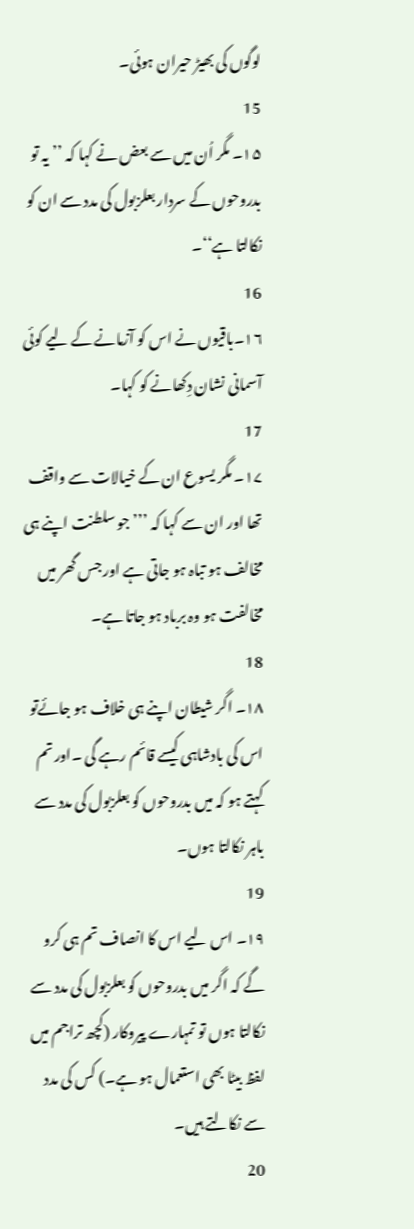لوگوں کی بھیڑ حیران ہوئی۔
15
۱۵۔ مگر اُن میں سے بعض نے کہا کہ ’’یہ تو بدروحوں کے سردار بعلزبول کی مدد سے ان کو نکالتا ہے‘‘۔
16
۱۶۔باقیوں نے اس کو آزمانے کے لیے کوئی آسمانی نشان دِکھانے کو کہا۔
17
۱۷۔ مگر یسوع ان کے خیالات سے واقف تھا اور ان سے کہا کہ ’’’جو سلطنت اپنے ہی مخالف ہو تباہ ہو جاتی ہے اور جس گھر میں مخالفت ہو وہ برباد ہو جاتا ہے۔
18
۱۸۔ اگر شیطان اپنے ہی خلاف ہو جائےتو اس کی بادشاہی کیسے قائم رہے گی ۔اور تم کہتے ہو کہ میں بدروحوں کو بعلزبول کی مدد سے باہر نکالتا ہوں۔
19
۱۹۔ اس لیے اس کا انصاف تم ہی کرو گے کہ اگر میں بدروحوں کو بعلزبول کی مدد سے نکالتا ہوں تو تمہارے پیروکار (کچھ تراجم میں لفظ بیٹا بھی استعمال ہو ہے۔) کس کی مدد سے نکالتے ہیں۔
20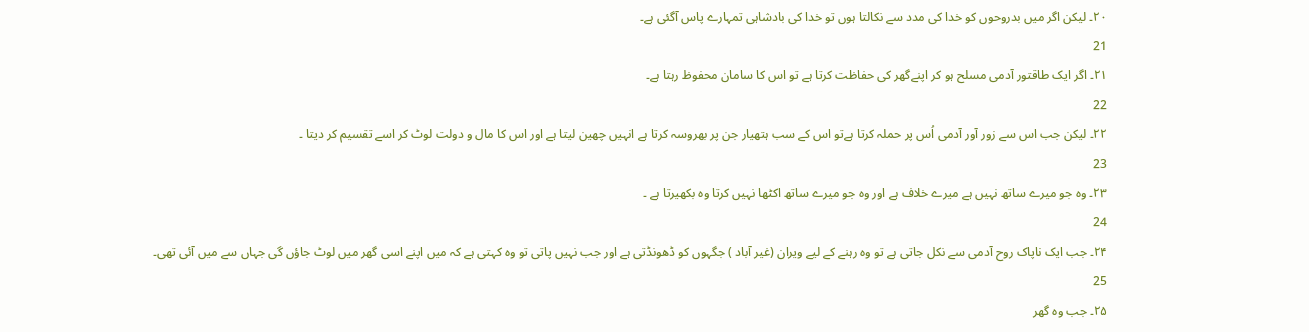۲۰۔ لیکن اگر میں بدروحوں کو خدا کی مدد سے نکالتا ہوں تو خدا کی بادشاہی تمہارے پاس آگئی ہے۔
21
۲۱۔ اگر ایک طاقتور آدمی مسلح ہو کر اپنےگھر کی حفاظت کرتا ہے تو اس کا سامان محفوظ رہتا ہے۔
22
۲۲۔ لیکن جب اس سے زور آور آدمی اُس پر حملہ کرتا ہےتو اس کے سب ہتھیار جن پر بھروسہ کرتا ہے انہیں چھین لیتا ہے اور اس کا مال و دولت لوٹ کر اسے تقسیم کر دیتا ۔
23
۲۳۔ وہ جو میرے ساتھ نہیں ہے میرے خلاف ہے اور وہ جو میرے ساتھ اکٹھا نہیں کرتا وہ بکھیرتا ہے ۔
24
۲۴۔ جب ایک ناپاک روح آدمی سے نکل جاتی ہے تو وہ رہنے کے لیے ویران (غیر آباد ) جگہوں کو ڈھونڈتی ہے اور جب نہیں پاتی تو وہ کہتی ہے کہ میں اپنے اسی گھر میں لوٹ جاؤں گی جہاں سے میں آئی تھی۔
25
۲۵۔ جب وہ گھر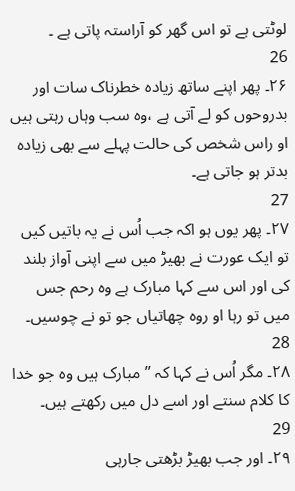لوٹتی ہے تو اس گھر کو آراستہ پاتی ہے ۔
26
۲۶۔ پھر اپنے ساتھ زیادہ خطرناک سات اور بدروحوں کو لے آتی ہے ،وہ سب وہاں رہتی ہیں او راس شخص کی حالت پہلے سے بھی زیادہ بدتر ہو جاتی ہے۔
27
۲۷۔ پھر یوں ہو اکہ جب اُس نے یہ باتیں کیں تو ایک عورت نے بھیڑ میں سے اپنی آواز بلند کی اور اس سے کہا مبارک ہے وہ رحم جس میں تو رہا او روہ چھاتیاں جو تو نے چوسیں۔
28
۲۸۔ مگر اُس نے کہا کہ ’’مبارک ہیں وہ جو خدا کا کلام سنتے اور اسے دل میں رکھتے ہیں۔
29
۲۹۔ اور جب بھیڑ بڑھتی جارہی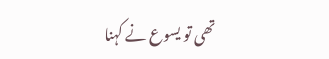تھی تو یسوع نے کہنا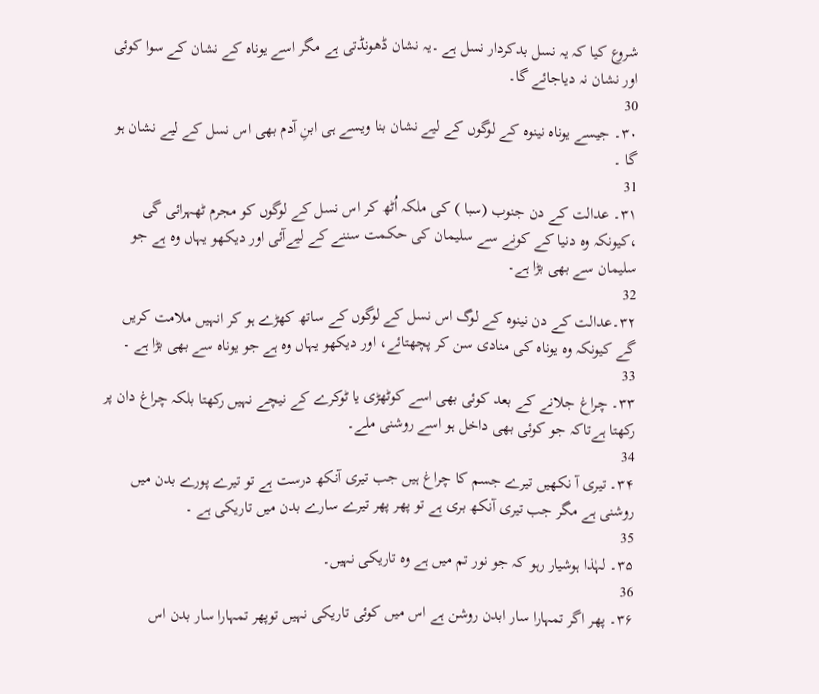شروع کیا کہ یہ نسل بدکردار نسل ہے ۔یہ نشان ڈھونڈتی ہے مگر اسے یوناہ کے نشان کے سوا کوئی اور نشان نہ دیاجائے گا۔
30
۳۰۔ جیسے یوناہ نینوہ کے لوگوں کے لیے نشان بنا ویسے ہی ابنِ آدم بھی اس نسل کے لیے نشان ہو گا ۔
31
۳۱۔ عدالت کے دن جنوب (سبا ) کی ملکہ اُٹھ کر اس نسل کے لوگوں کو مجرم ٹھہرائی گی ،کیونکہ وہ دنیا کے کونے سے سلیمان کی حکمت سننے کے لیےآئی اور دیکھو یہاں وہ ہے جو سلیمان سے بھی بڑا ہے۔
32
۳۲۔عدالت کے دن نینوہ کے لوگ اس نسل کے لوگوں کے ساتھ کھڑے ہو کر انہیں ملامت کریں گے کیونکہ وہ یوناہ کی منادی سن کر پچھتائے، اور دیکھو یہاں وہ ہے جو یوناہ سے بھی بڑا ہے ۔
33
۳۳۔ چراغ جلانے کے بعد کوئی بھی اسے کوٹھڑی یا ٹوکرے کے نیچے نہیں رکھتا بلکہ چراغ دان پر رکھتا ہےتاکہ جو کوئی بھی داخل ہو اسے روشنی ملے۔
34
۳۴۔ تیری آ نکھیں تیرے جسم کا چراغ ہیں جب تیری آنکھ درست ہے تو تیرے پورے بدن میں روشنی ہے مگر جب تیری آنکھ بری ہے تو پھر پھر تیرے سارے بدن میں تاریکی ہے ۔
35
۳۵۔ لہٰذا ہوشیار رہو کہ جو نور تم میں ہے وہ تاریکی نہیں۔
36
۳۶۔ پھر اگر تمہارا سار ابدن روشن ہے اس میں کوئی تاریکی نہیں توپھر تمہارا سار بدن اس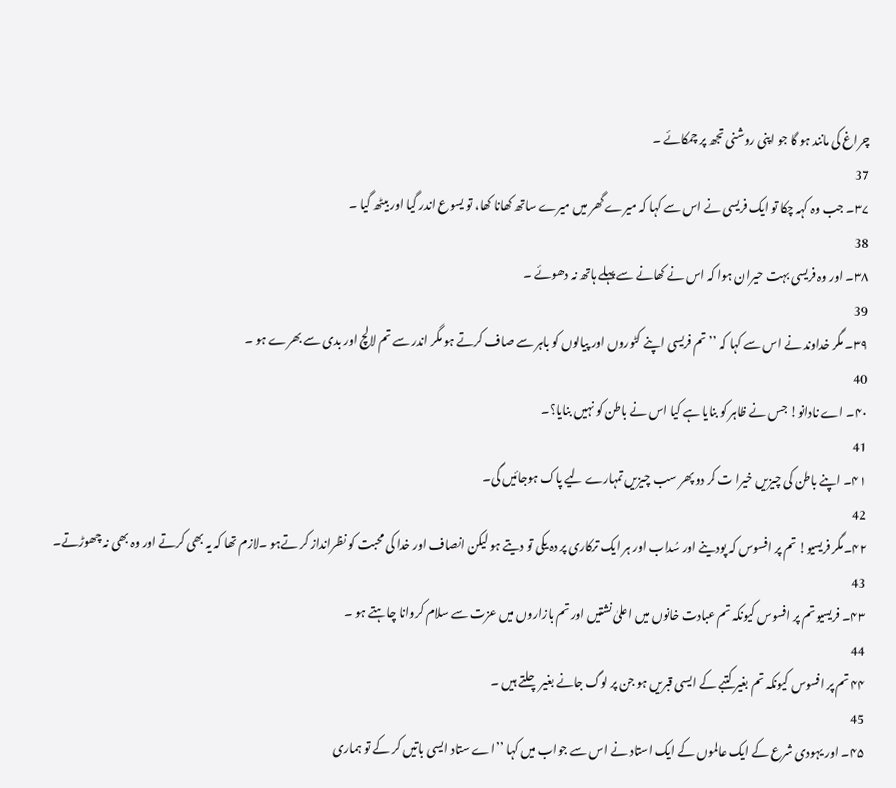چراغ کی مانند ہو گا جو اپنی روشنی تجھ پر چمکائے ۔
37
۳۷۔ جب وہ کہہ چکا تو ایک فریسی نے اس سے کہا کہ میرے گھر میں میرے ساتھ کھانا کھا، تو یسوع اندر گیا اور بیٹھ گیا ۔
38
۳۸۔ اور وہ فریسی بہت حیران ہوا کہ اس نے کھانے سے پہلے ہاتھ نہ دھوئے ۔
39
۳۹۔ مگر خداوند نے اس سے کہا کہ ’’تم فریسی اپنے کٹوروں اور پیالوں کو باہر سے صاف کرتے ہو مگر اندر سے تم لالچ اور بدی سے بھرے ہو ۔
40
۴۰۔ اے نادانو! جس نے ظاہر کو بنایا ہے کیا اس نے باطن کو نہیں بنایا؟۔
41
۴۱۔ اپنے باطن کی چیزیں خیرا ت کر دو پھر سب چیزیں تمہارے لیے پاک ہوجائیں گی۔
42
۴۲۔مگر فریسیو! تم پر افسوس کہ پودینے اور سُداب اور ہر ایک ترکاری پر دہ یکی تو دیتے ہو لیکن انصاف اور خدا کی محبت کو نظرانداز کر تےہو ۔لازم تھا کہ یہ بھی کرتے اور وہ بھی نہ چھوڑتے۔
43
۴۳۔ فریسیو تم پر افسوس کیونکہ تم عبادت خانوں میں اعلیٰ نشتیں اور تم بازاروں میں عزت سے سلام کروانا چاہتے ہو ۔
44
۴۴ تم پر افسوس کیونکہ تم بغیر کتبے کے ایسی قبریں ہو جن پر لوگ جانے بغیر چلتے ہیں ۔
45
۴۵۔ اور یہودی شرع کے ایک عالموں کے ایک استاد نے اس سے جواب میں کہا ’’اے ستاد ایسی باتیں کر کے تو ہماری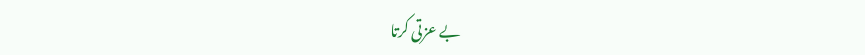بے عزتی کرتا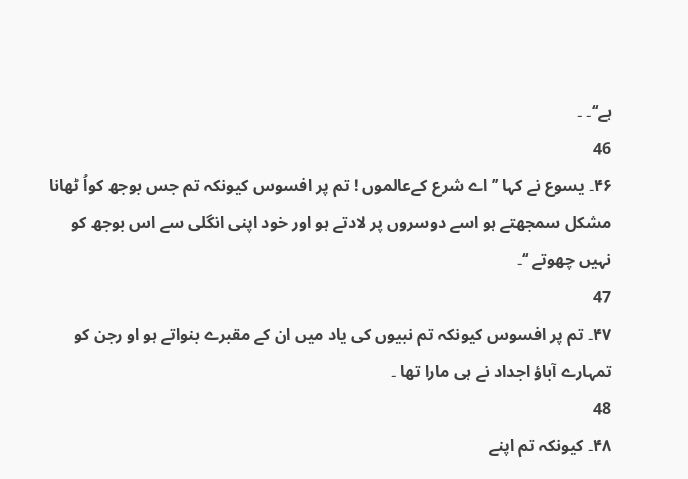ہے‘‘۔ ۔
46
۴۶۔ یسوع نے کہا ’’اے شرع کےعالموں ! تم پر افسوس کیونکہ تم جس بوجھ کواُ ٹھانا مشکل سمجھتے ہو اسے دوسروں پر لادتے ہو اور خود اپنی انگلی سے اس بوجھ کو نہیں چھوتے ‘‘۔
47
۴۷۔ تم پر افسوس کیونکہ تم نبیوں کی یاد میں ان کے مقبرے بنواتے ہو او رجن کو تمہارے آباؤ اجداد نے ہی مارا تھا ۔
48
۴۸۔ کیونکہ تم اپنے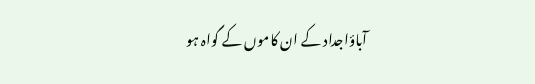آباؤاجداد کے ان کاموں کے گواہ ہو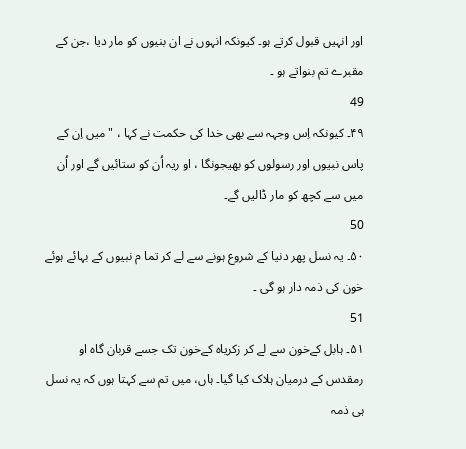اور انہیں قبول کرتے ہو۔ کیونکہ انہوں نے ان بنیوں کو مار دیا ،جن کے مقبرے تم بنواتے ہو ۔
49
۴۹۔ کیونکہ اِس وجہہ سے بھی خدا کی حکمت نے کہا ، "میں اِن کے پاس نبیوں اور رسولوں کو بھیجونگا ، او ریہ اُن کو ستائیں گے اور اُن میں سے کچھ کو مار ڈالیں گے۔
50
۵۰۔ یہ نسل پھر دنیا کے شروع ہونے سے لے کر تما م نبیوں کے بہائے ہوئے خون کی ذمہ دار ہو گی ۔
51
۵۱۔ ہابل کےخون سے لے کر زکریاہ کےخون تک جسے قربان گاہ او رمقدس کے درمیان ہلاک کیا گیا۔ ہاں، میں تم سے کہتا ہوں کہ یہ نسل ہی ذمہ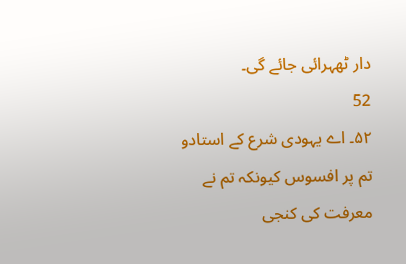دار ٹھہرائی جائے گی۔
52
۵۲۔ اے یہودی شرع کے استادو تم پر افسوس کیونکہ تم نے معرفت کی کنجی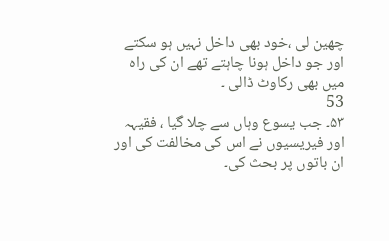چھین لی ،خود بھی داخل نہیں ہو سکتے اور جو داخل ہونا چاہتے تھے ان کی راہ میں بھی رکاوٹ ڈالی ۔
53
۵۳۔ جب یسوع وہاں سے چلا گیا ، فقیہہ اور فیریسیوں نے اس کی مخالفت کی اور ان باتوں پر بحث کی۔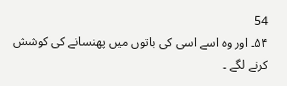54
۵۴۔ اور وہ اسے اسی کی باتوں میں پھنسانے کی کوشش کرنے لگے ۔